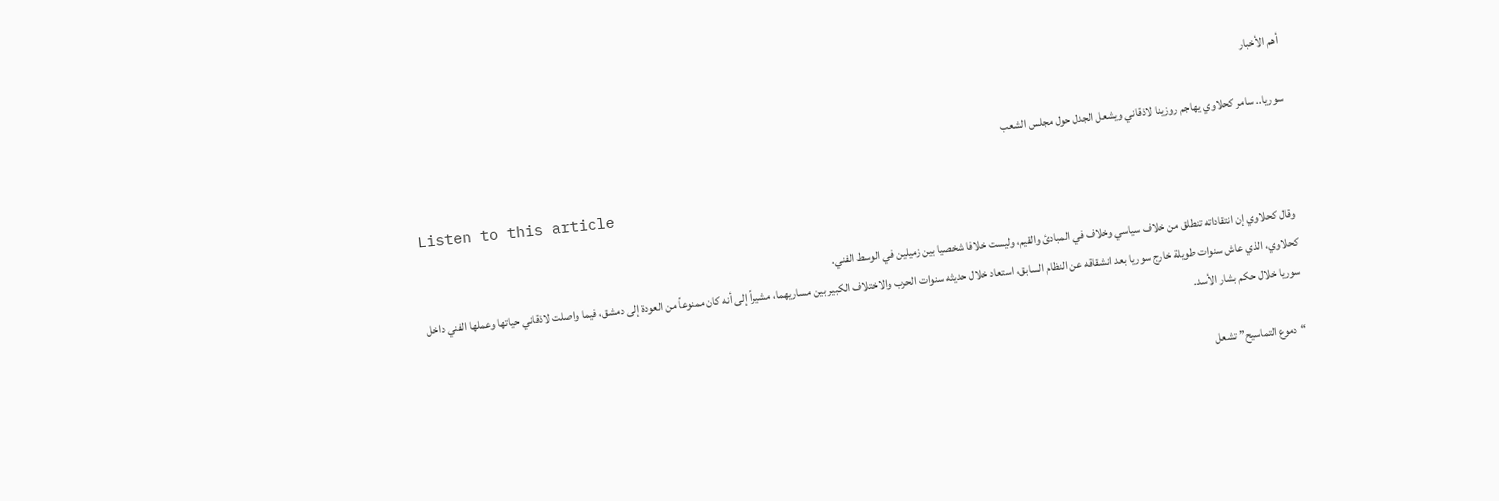أهم الأخبار

سوريا.. سامر كحلاوي يهاجم روزينا لاذقاني ويشعل الجدل حول مجلس الشعب

Listen to this article

وقال كحلاوي إن انتقاداته تنطلق من خلاف سياسي وخلاف في المبادئ والقيم، وليست خلافا شخصيا بين زميلين في الوسط الفني.
كحلاوي، الذي عاش سنوات طويلة خارج سوريا بعد انشقاقه عن النظام السابق، استعاد خلال حديثه سنوات الحرب والاختلاف الكبير بين مساريهما، مشيراً إلى أنه كان ممنوعاً من العودة إلى دمشق، فيما واصلت لاذقاني حياتها وعملها الفني داخل سوريا خلال حكم بشار الأسد.

“دموع التماسيح” تشعل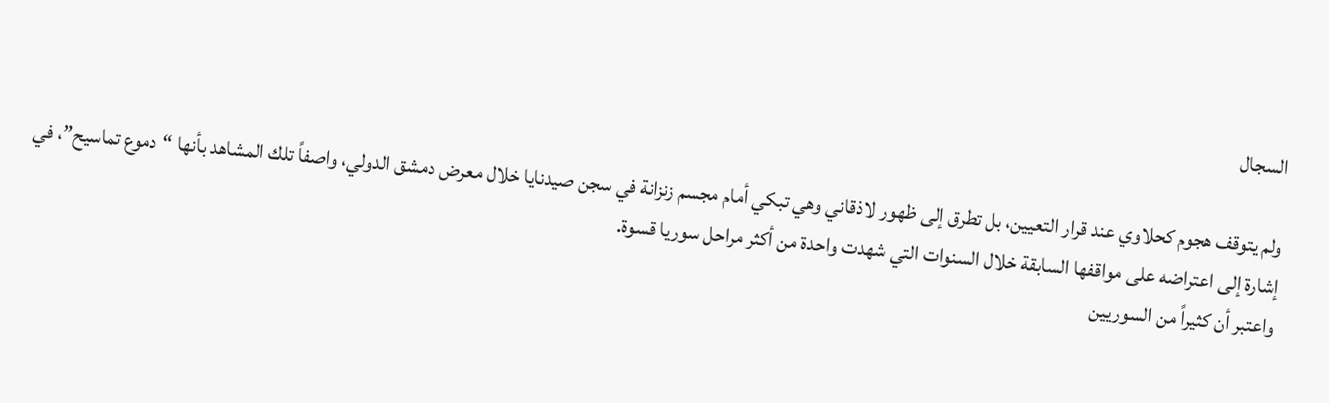السجال

ولم يتوقف هجوم كحلاوي عند قرار التعيين، بل تطرق إلى ظهور لاذقاني وهي تبكي أمام مجسم زنزانة في سجن صيدنايا خلال معرض دمشق الدولي، واصفاً تلك المشاهد بأنها “دموع تماسيح”، في إشارة إلى اعتراضه على مواقفها السابقة خلال السنوات التي شهدت واحدة من أكثر مراحل سوريا قسوة.
واعتبر أن كثيراً من السوريين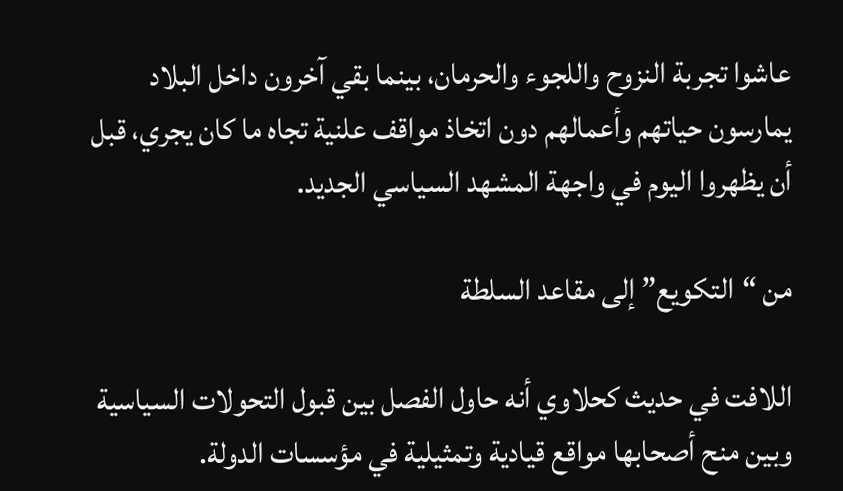عاشوا تجربة النزوح واللجوء والحرمان، بينما بقي آخرون داخل البلاد يمارسون حياتهم وأعمالهم دون اتخاذ مواقف علنية تجاه ما كان يجري، قبل أن يظهروا اليوم في واجهة المشهد السياسي الجديد.

من “التكويع” إلى مقاعد السلطة

اللافت في حديث كحلاوي أنه حاول الفصل بين قبول التحولات السياسية وبين منح أصحابها مواقع قيادية وتمثيلية في مؤسسات الدولة.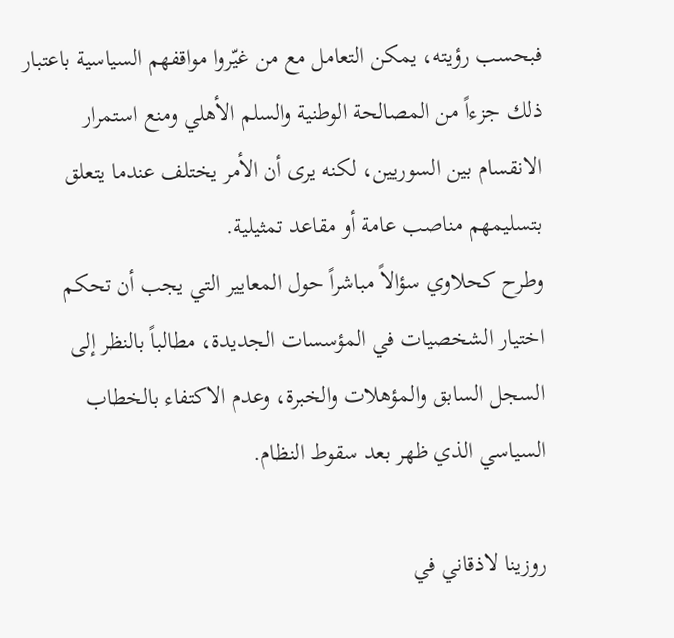فبحسب رؤيته، يمكن التعامل مع من غيّروا مواقفهم السياسية باعتبار ذلك جزءاً من المصالحة الوطنية والسلم الأهلي ومنع استمرار الانقسام بين السوريين، لكنه يرى أن الأمر يختلف عندما يتعلق بتسليمهم مناصب عامة أو مقاعد تمثيلية.
وطرح كحلاوي سؤالاً مباشراً حول المعايير التي يجب أن تحكم اختيار الشخصيات في المؤسسات الجديدة، مطالباً بالنظر إلى السجل السابق والمؤهلات والخبرة، وعدم الاكتفاء بالخطاب السياسي الذي ظهر بعد سقوط النظام.

روزينا لاذقاني في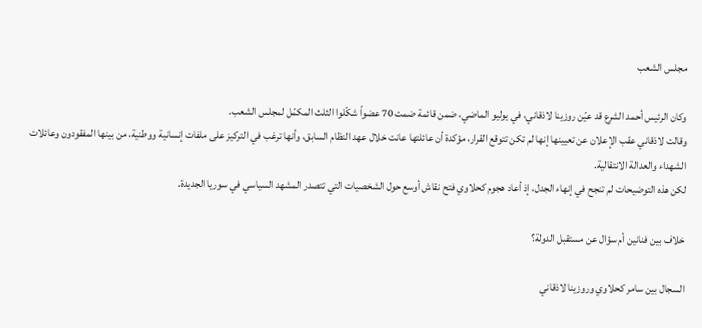مجلس الشعب

وكان الرئيس أحمد الشرع قد عيّن روزينا لاذقاني، في يوليو الماضي، ضمن قائمة ضمت 70 عضواً شكّلوا الثلث المكمّل لمجلس الشعب.
وقالت لاذقاني عقب الإعلان عن تعيينها إنها لم تكن تتوقع القرار، مؤكدة أن عائلتها عانت خلال عهد النظام السابق، وأنها ترغب في التركيز على ملفات إنسانية ووطنية، من بينها المفقودون وعائلات الشهداء والعدالة الانتقالية.
لكن هذه التوضيحات لم تنجح في إنهاء الجدل، إذ أعاد هجوم كحلاوي فتح نقاش أوسع حول الشخصيات التي تتصدر المشهد السياسي في سوريا الجديدة.

خلاف بين فنانين أم سؤال عن مستقبل الدولة؟

السجال بين سامر كحلاوي وروزينا لاذقاني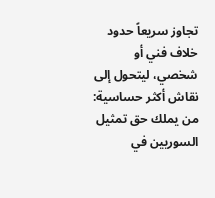تجاوز سريعاً حدود خلاف فني أو شخصي، ليتحول إلى نقاش أكثر حساسية: من يملك حق تمثيل السوريين في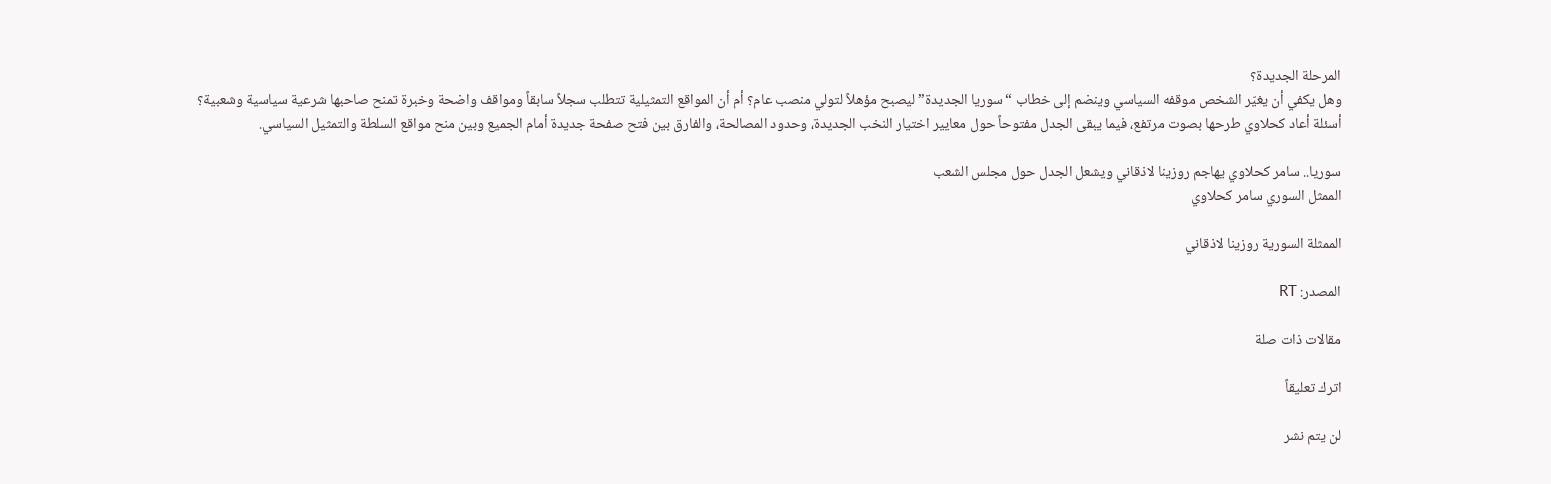المرحلة الجديدة؟
وهل يكفي أن يغيّر الشخص موقفه السياسي وينضم إلى خطاب “سوريا الجديدة” ليصبح مؤهلاً لتولي منصب عام؟ أم أن المواقع التمثيلية تتطلب سجلاً سابقاً ومواقف واضحة وخبرة تمنح صاحبها شرعية سياسية وشعبية؟
أسئلة أعاد كحلاوي طرحها بصوت مرتفع، فيما يبقى الجدل مفتوحاً حول معايير اختيار النخب الجديدة، وحدود المصالحة، والفارق بين فتح صفحة جديدة أمام الجميع وبين منح مواقع السلطة والتمثيل السياسي.

سوريا.. سامر كحلاوي يهاجم روزينا لاذقاني ويشعل الجدل حول مجلس الشعب
الممثل السوري سامر كحلاوي

الممثلة السورية روزينا لاذقاني

المصدر: RT

مقالات ذات صلة

اترك تعليقاً

لن يتم نشر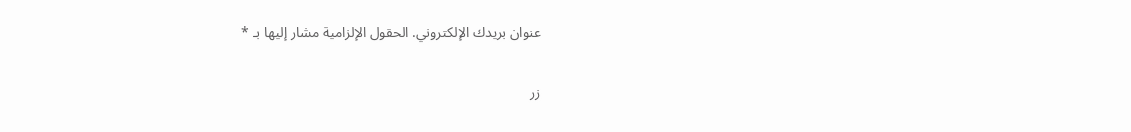عنوان بريدك الإلكتروني. الحقول الإلزامية مشار إليها بـ *

زر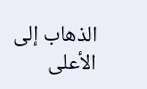الذهاب إلى الأعلى